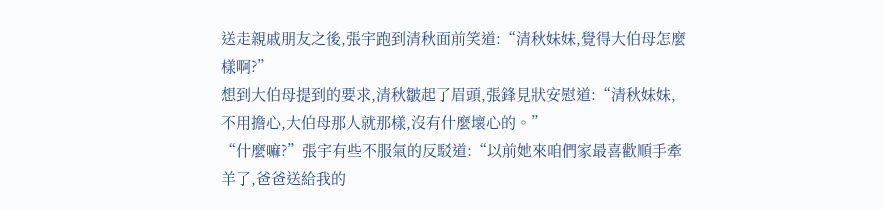送走親戚朋友之後,張宇跑到清秋面前笑道:“清秋妹妹,覺得大伯母怎麼樣啊?”
想到大伯母提到的要求,清秋皺起了眉頭,張鋒見狀安慰道:“清秋妹妹,不用擔心,大伯母那人就那樣,沒有什麼壞心的。”
“什麼嘛?”張宇有些不服氣的反駁道:“以前她來咱們家最喜歡順手牽羊了,爸爸送給我的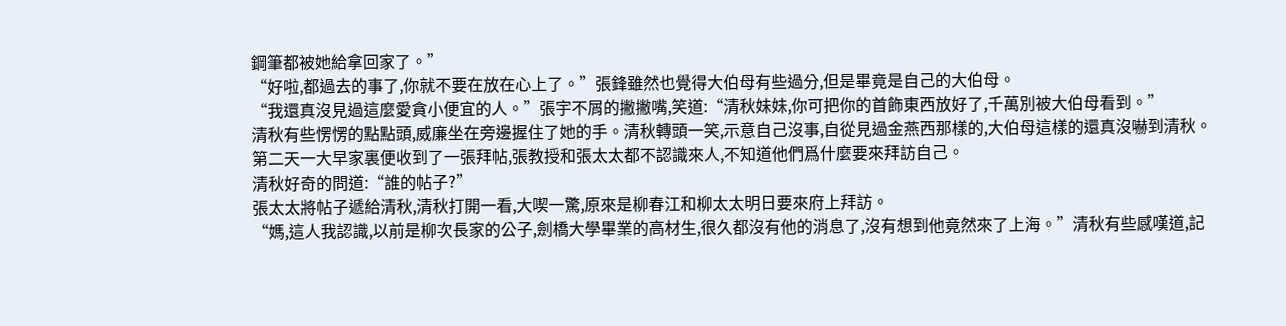鋼筆都被她給拿回家了。”
“好啦,都過去的事了,你就不要在放在心上了。”張鋒雖然也覺得大伯母有些過分,但是畢竟是自己的大伯母。
“我還真沒見過這麼愛貪小便宜的人。”張宇不屑的撇撇嘴,笑道:“清秋妹妹,你可把你的首飾東西放好了,千萬別被大伯母看到。”
清秋有些愣愣的點點頭,威廉坐在旁邊握住了她的手。清秋轉頭一笑,示意自己沒事,自從見過金燕西那樣的,大伯母這樣的還真沒嚇到清秋。
第二天一大早家裏便收到了一張拜帖,張教授和張太太都不認識來人,不知道他們爲什麼要來拜訪自己。
清秋好奇的問道:“誰的帖子?”
張太太將帖子遞給清秋,清秋打開一看,大喫一驚,原來是柳春江和柳太太明日要來府上拜訪。
“媽,這人我認識,以前是柳次長家的公子,劍橋大學畢業的高材生,很久都沒有他的消息了,沒有想到他竟然來了上海。”清秋有些感嘆道,記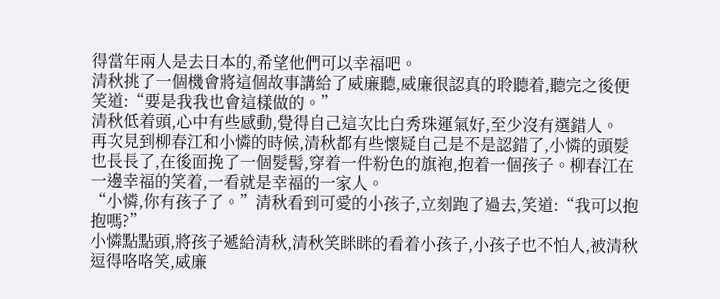得當年兩人是去日本的,希望他們可以幸福吧。
清秋挑了一個機會將這個故事講給了威廉聽,威廉很認真的聆聽着,聽完之後便笑道:“要是我我也會這樣做的。”
清秋低着頭,心中有些感動,覺得自己這次比白秀珠運氣好,至少沒有選錯人。
再次見到柳春江和小憐的時候,清秋都有些懷疑自己是不是認錯了,小憐的頭髮也長長了,在後面挽了一個髮髻,穿着一件粉色的旗袍,抱着一個孩子。柳春江在一邊幸福的笑着,一看就是幸福的一家人。
“小憐,你有孩子了。”清秋看到可愛的小孩子,立刻跑了過去,笑道:“我可以抱抱嗎?”
小憐點點頭,將孩子遞給清秋,清秋笑眯眯的看着小孩子,小孩子也不怕人,被清秋逗得咯咯笑,威廉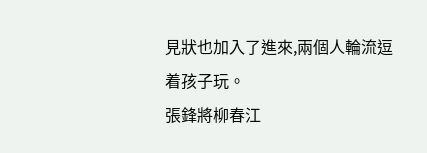見狀也加入了進來,兩個人輪流逗着孩子玩。
張鋒將柳春江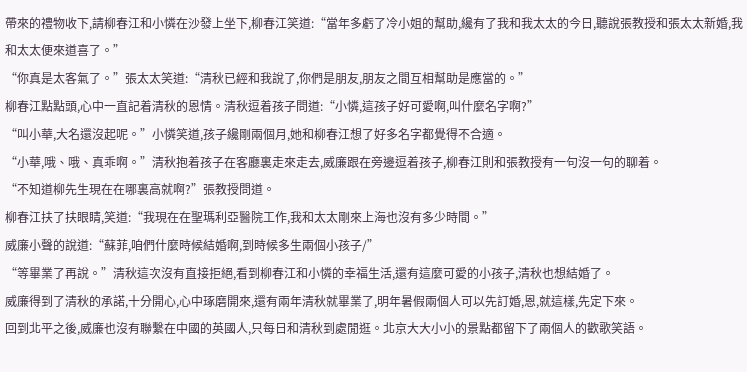帶來的禮物收下,請柳春江和小憐在沙發上坐下,柳春江笑道:“當年多虧了冷小姐的幫助,纔有了我和我太太的今日,聽說張教授和張太太新婚,我和太太便來道喜了。”
“你真是太客氣了。”張太太笑道:“清秋已經和我說了,你們是朋友,朋友之間互相幫助是應當的。”
柳春江點點頭,心中一直記着清秋的恩情。清秋逗着孩子問道:“小憐,這孩子好可愛啊,叫什麼名字啊?”
“叫小華,大名還沒起呢。”小憐笑道,孩子纔剛兩個月,她和柳春江想了好多名字都覺得不合適。
“小華,哦、哦、真乖啊。”清秋抱着孩子在客廳裏走來走去,威廉跟在旁邊逗着孩子,柳春江則和張教授有一句沒一句的聊着。
“不知道柳先生現在在哪裏高就啊?”張教授問道。
柳春江扶了扶眼睛,笑道:“我現在在聖瑪利亞醫院工作,我和太太剛來上海也沒有多少時間。”
威廉小聲的說道:“蘇菲,咱們什麼時候結婚啊,到時候多生兩個小孩子/”
“等畢業了再說。”清秋這次沒有直接拒絕,看到柳春江和小憐的幸福生活,還有這麼可愛的小孩子,清秋也想結婚了。
威廉得到了清秋的承諾,十分開心,心中琢磨開來,還有兩年清秋就畢業了,明年暑假兩個人可以先訂婚,恩,就這樣,先定下來。
回到北平之後,威廉也沒有聯繫在中國的英國人,只每日和清秋到處閒逛。北京大大小小的景點都留下了兩個人的歡歌笑語。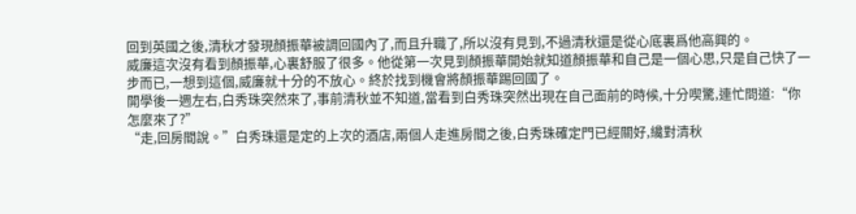回到英國之後,清秋才發現顏振華被調回國內了,而且升職了,所以沒有見到,不過清秋還是從心底裏爲他高興的。
威廉這次沒有看到顏振華,心裏舒服了很多。他從第一次見到顏振華開始就知道顏振華和自己是一個心思,只是自己快了一步而已,一想到這個,威廉就十分的不放心。終於找到機會將顏振華踢回國了。
開學後一週左右,白秀珠突然來了,事前清秋並不知道,當看到白秀珠突然出現在自己面前的時候,十分喫驚,連忙問道:“你怎麼來了?”
“走,回房間說。”白秀珠還是定的上次的酒店,兩個人走進房間之後,白秀珠確定門已經關好,纔對清秋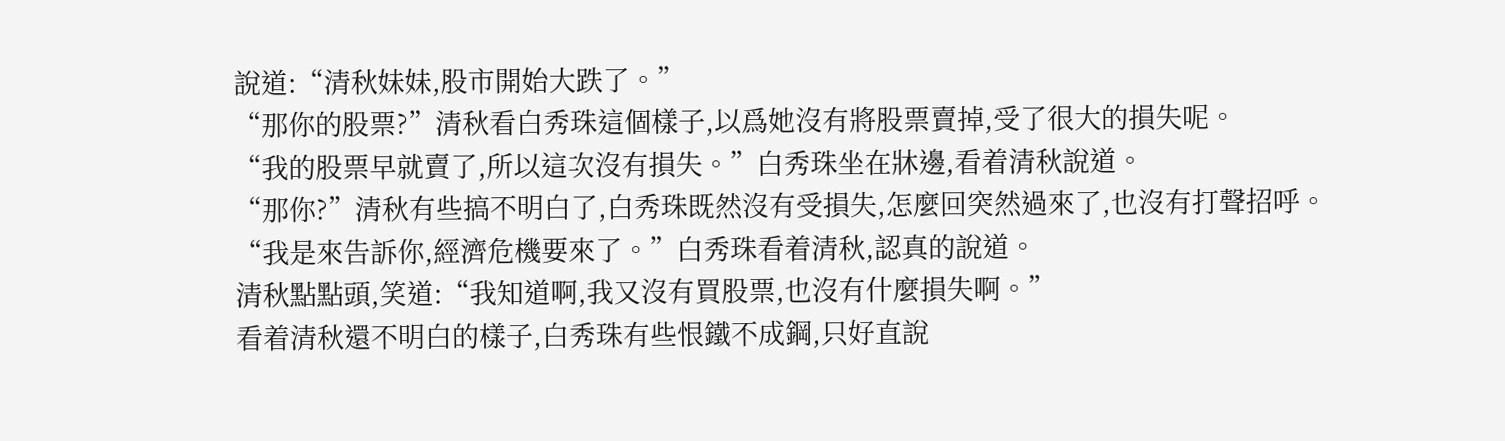說道:“清秋妹妹,股市開始大跌了。”
“那你的股票?”清秋看白秀珠這個樣子,以爲她沒有將股票賣掉,受了很大的損失呢。
“我的股票早就賣了,所以這次沒有損失。”白秀珠坐在牀邊,看着清秋說道。
“那你?”清秋有些搞不明白了,白秀珠既然沒有受損失,怎麼回突然過來了,也沒有打聲招呼。
“我是來告訴你,經濟危機要來了。”白秀珠看着清秋,認真的說道。
清秋點點頭,笑道:“我知道啊,我又沒有買股票,也沒有什麼損失啊。”
看着清秋還不明白的樣子,白秀珠有些恨鐵不成鋼,只好直說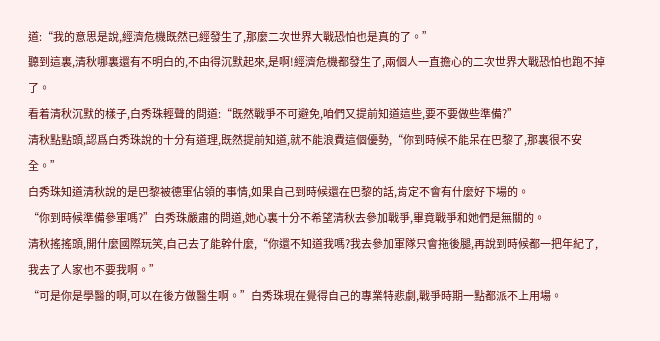道:“我的意思是說,經濟危機既然已經發生了,那麼二次世界大戰恐怕也是真的了。”
聽到這裏,清秋哪裏還有不明白的,不由得沉默起來,是啊!經濟危機都發生了,兩個人一直擔心的二次世界大戰恐怕也跑不掉了。
看着清秋沉默的樣子,白秀珠輕聲的問道:“既然戰爭不可避免,咱們又提前知道這些,要不要做些準備?”
清秋點點頭,認爲白秀珠說的十分有道理,既然提前知道,就不能浪費這個優勢,“你到時候不能呆在巴黎了,那裏很不安全。”
白秀珠知道清秋說的是巴黎被德軍佔領的事情,如果自己到時候還在巴黎的話,肯定不會有什麼好下場的。
“你到時候準備參軍嗎?”白秀珠嚴肅的問道,她心裏十分不希望清秋去參加戰爭,畢竟戰爭和她們是無關的。
清秋搖搖頭,開什麼國際玩笑,自己去了能幹什麼,“你還不知道我嗎?我去參加軍隊只會拖後腿,再說到時候都一把年紀了,我去了人家也不要我啊。”
“可是你是學醫的啊,可以在後方做醫生啊。”白秀珠現在覺得自己的專業特悲劇,戰爭時期一點都派不上用場。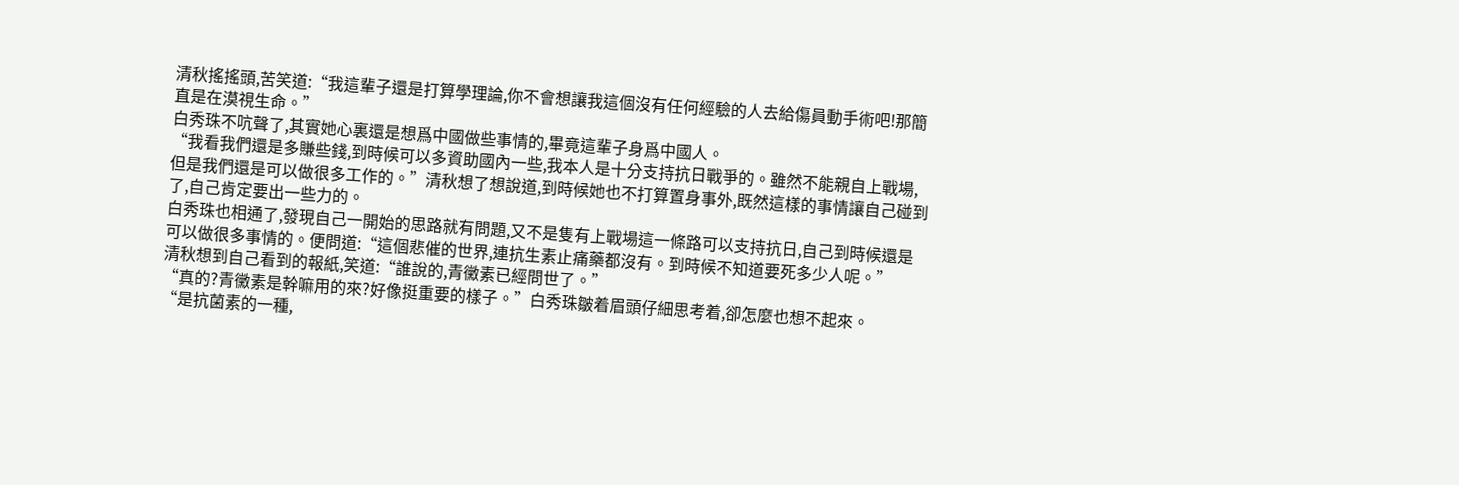清秋搖搖頭,苦笑道:“我這輩子還是打算學理論,你不會想讓我這個沒有任何經驗的人去給傷員動手術吧!那簡直是在漠視生命。”
白秀珠不吭聲了,其實她心裏還是想爲中國做些事情的,畢竟這輩子身爲中國人。
“我看我們還是多賺些錢,到時候可以多資助國內一些,我本人是十分支持抗日戰爭的。雖然不能親自上戰場,但是我們還是可以做很多工作的。”清秋想了想說道,到時候她也不打算置身事外,既然這樣的事情讓自己碰到了,自己肯定要出一些力的。
白秀珠也相通了,發現自己一開始的思路就有問題,又不是隻有上戰場這一條路可以支持抗日,自己到時候還是可以做很多事情的。便問道:“這個悲催的世界,連抗生素止痛藥都沒有。到時候不知道要死多少人呢。”
清秋想到自己看到的報紙,笑道:“誰說的,青黴素已經問世了。”
“真的?青黴素是幹嘛用的來?好像挺重要的樣子。”白秀珠皺着眉頭仔細思考着,卻怎麼也想不起來。
“是抗菌素的一種,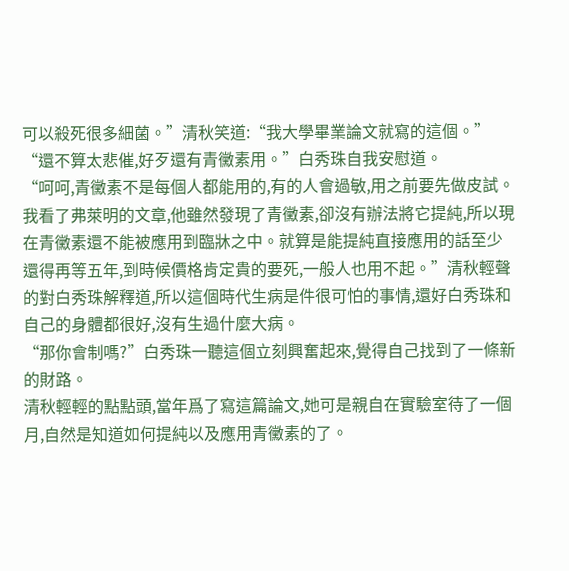可以殺死很多細菌。”清秋笑道:“我大學畢業論文就寫的這個。”
“還不算太悲催,好歹還有青黴素用。”白秀珠自我安慰道。
“呵呵,青黴素不是每個人都能用的,有的人會過敏,用之前要先做皮試。我看了弗萊明的文章,他雖然發現了青黴素,卻沒有辦法將它提純,所以現在青黴素還不能被應用到臨牀之中。就算是能提純直接應用的話至少還得再等五年,到時候價格肯定貴的要死,一般人也用不起。”清秋輕聲的對白秀珠解釋道,所以這個時代生病是件很可怕的事情,還好白秀珠和自己的身體都很好,沒有生過什麼大病。
“那你會制嗎?”白秀珠一聽這個立刻興奮起來,覺得自己找到了一條新的財路。
清秋輕輕的點點頭,當年爲了寫這篇論文,她可是親自在實驗室待了一個月,自然是知道如何提純以及應用青黴素的了。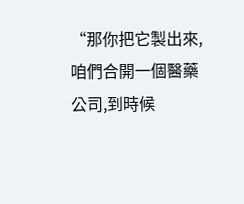“那你把它製出來,咱們合開一個醫藥公司,到時候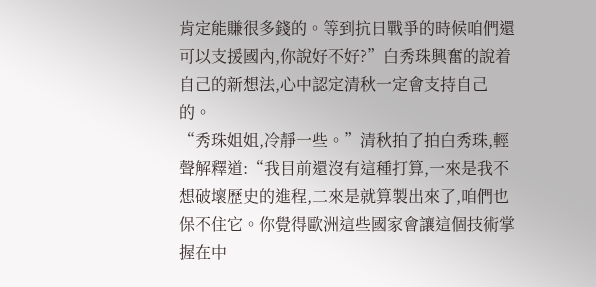肯定能賺很多錢的。等到抗日戰爭的時候咱們還可以支援國內,你說好不好?”白秀珠興奮的說着自己的新想法,心中認定清秋一定會支持自己的。
“秀珠姐姐,冷靜一些。”清秋拍了拍白秀珠,輕聲解釋道:“我目前還沒有這種打算,一來是我不想破壞歷史的進程,二來是就算製出來了,咱們也保不住它。你覺得歐洲這些國家會讓這個技術掌握在中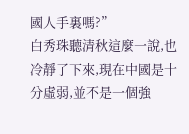國人手裏嗎?”
白秀珠聽清秋這麼一說,也冷靜了下來,現在中國是十分虛弱,並不是一個強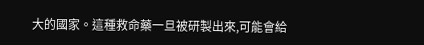大的國家。這種救命藥一旦被研製出來,可能會給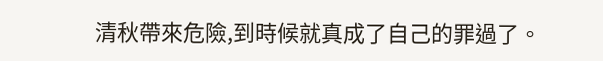清秋帶來危險,到時候就真成了自己的罪過了。